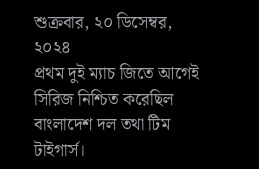শুক্রবার, ২০ ডিসেম্বর, ২০২৪
প্রথম দুই ম্যাচ জিতে আগেই সিরিজ নিশ্চিত করেছিল বাংলাদেশ দল তথা টিম টাইগার্স।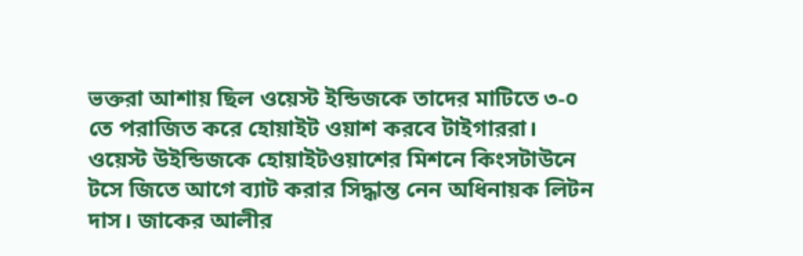ভক্তরা আশায় ছিল ওয়েস্ট ইন্ডিজকে তাদের মাটিতে ৩-০ তে পরাজিত করে হোয়াইট ওয়াশ করবে টাইগাররা।
ওয়েস্ট উইন্ডিজকে হোয়াইটওয়াশের মিশনে কিংসটাউনে টসে জিতে আগে ব্যাট করার সিদ্ধান্ত নেন অধিনায়ক লিটন দাস। জাকের আলীর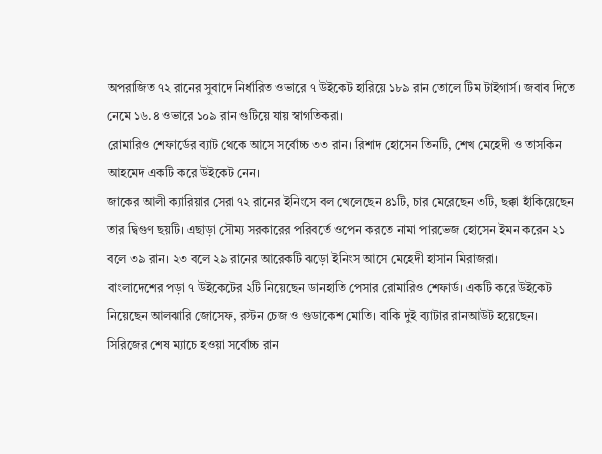অপরাজিত ৭২ রানের সুবাদে নির্ধারিত ওভারে ৭ উইকেট হারিয়ে ১৮৯ রান তোলে টিম টাইগার্স। জবাব দিতে নেমে ১৬.৪ ওভারে ১০৯ রান গুটিয়ে যায় স্বাগতিকরা।
রোমারিও শেফার্ডের ব্যাট থেকে আসে সর্বোচ্চ ৩৩ রান। রিশাদ হোসেন তিনটি, শেখ মেহেদী ও তাসকিন আহমেদ একটি করে উইকেট নেন।
জাকের আলী ক্যারিয়ার সেরা ৭২ রানের ইনিংসে বল খেলেছেন ৪১টি, চার মেরেছেন ৩টি, ছক্কা হাঁকিয়েছেন তার দ্বিগুণ ছয়টি। এছাড়া সৌম্য সরকারের পরিবর্তে ওপেন করতে নামা পারভেজ হোসেন ইমন করেন ২১ বলে ৩৯ রান। ২৩ বলে ২৯ রানের আরেকটি ঝড়ো ইনিংস আসে মেহেদী হাসান মিরাজরা।
বাংলাদেশের পড়া ৭ উইকেটের ২টি নিয়েছেন ডানহাতি পেসার রোমারিও শেফার্ড। একটি করে উইকেট নিয়েছেন আলঝারি জোসেফ, রস্টন চেজ ও গুডাকেশ মোতি। বাকি দুই ব্যাটার রানআউট হয়েছেন।
সিরিজের শেষ ম্যাচে হওয়া সর্বোচ্চ রান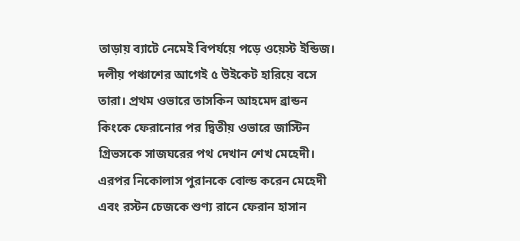তাড়ায় ব্যাটে নেমেই বিপর্যয়ে পড়ে ওয়েস্ট ইন্ডিজ। দলীয় পঞ্চাশের আগেই ৫ উইকেট হারিয়ে বসে তারা। প্রথম ওভারে তাসকিন আহমেদ ব্রান্ডন কিংকে ফেরানোর পর দ্বিতীয় ওভারে জাস্টিন গ্রিভসকে সাজঘরের পথ দেখান শেখ মেহেদী।
এরপর নিকোলাস পুরানকে বোল্ড করেন মেহেদী এবং রস্টন চেজকে শুণ্য রানে ফেরান হাসান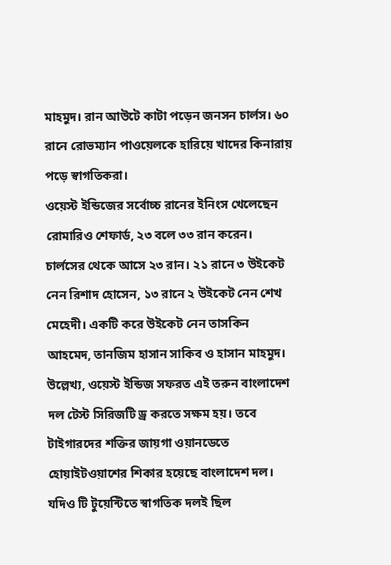মাহমুদ। রান আউটে কাটা পড়েন জনসন চার্লস। ৬০ রানে রোভম্যান পাওয়েলকে হারিয়ে খাদের কিনারায় পড়ে স্বাগতিকরা।
ওয়েস্ট ইন্ডিজের সর্বোচ্চ রানের ইনিংস খেলেছেন রোমারিও শেফার্ড, ২৩ বলে ৩৩ রান করেন। চার্লসের থেকে আসে ২৩ রান। ২১ রানে ৩ উইকেট নেন রিশাদ হোসেন, ১৩ রানে ২ উইকেট নেন শেখ মেহেদী। একটি করে উইকেট নেন তাসকিন আহমেদ, তানজিম হাসান সাকিব ও হাসান মাহমুদ।
উল্লেখ্য, ওয়েস্ট ইন্ডিজ সফরত এই তরুন বাংলাদেশ দল টেস্ট সিরিজটি ড্র করতে সক্ষম হয়। তবে টাইগারদের শক্তির জায়গা ওয়ানডেতে হোয়াইটওয়াশের শিকার হয়েছে বাংলাদেশ দল। যদিও টি টুয়েন্টিতে স্বাগতিক দলই ছিল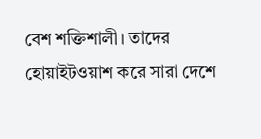বেশ শক্তিশালী। তাদের হোয়াইটওয়াশ করে সারা দেশে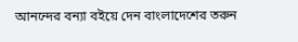আনন্দের বন্যা বইয়ে দেন বাংলাদেশের তরুন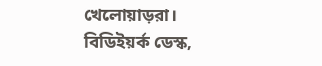খেলোয়াড়রা।
বিডিইয়র্ক ডেস্ক,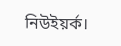নিউইয়র্ক।